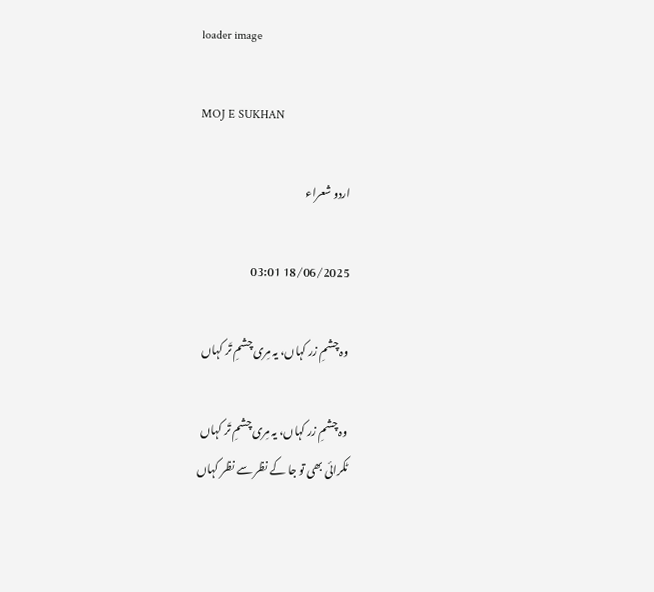loader image

MOJ E SUKHAN

اردو شعراء

18/06/2025 03:01

وہ چشمِ زر کہاں، یہ مِری چشمِ تَر کہاں

وہ چشمِ زر کہاں، یہ مِری چشمِ تَر کہاں
ٹکرائی بھی تو جا کے نظر سے نظر کہاں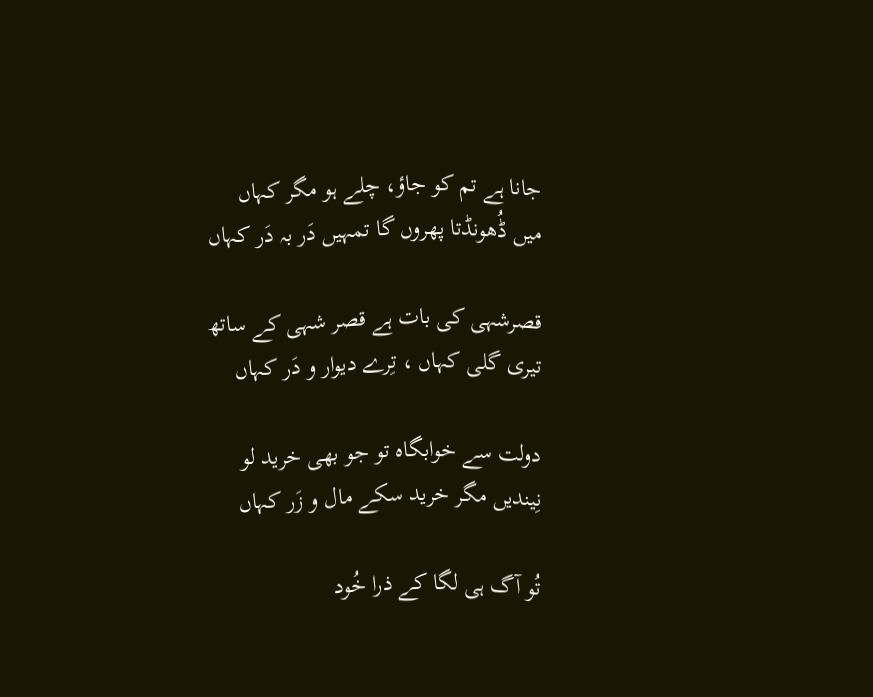جانا ہے تم کو جاؤ، چلے ہو مگر کہاں
میں ڈُھونڈتا پھروں گا تمہیں دَر بہ دَر کہاں

قصرشہی کی بات ہے قصر شہی کے ساتھ
تیری گلی کہاں ، تِرے دیوار و دَر کہاں

دولت سے خوابگاہ تو جو بھی خرید لو
نِیندیں مگر خرید سکے مال و زَر کہاں

تُو آگ ہی لگا کے ذرا خُود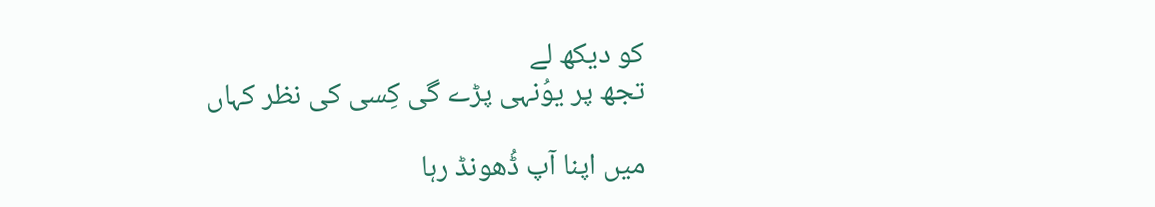کو دیکھ لے
تجھ پر یوُنہی پڑے گی کِسی کی نظر کہاں

میں اپنا آپ ڈُھونڈ رہا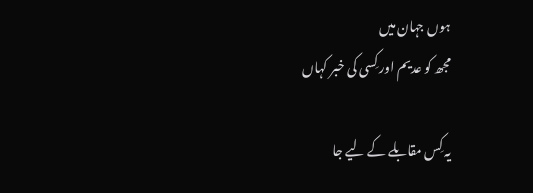ہوں جہان میں
مجھ کو عدیم اور کِسی کی خبر کہاں

یہ کِس مقابلے کے لیے جا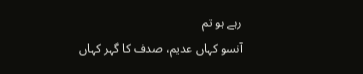رہے ہو تم
آنسو کہاں عدیم، صدف کا گہر کہاں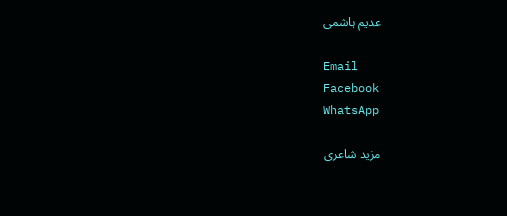عدیم ہاشمی

Email
Facebook
WhatsApp

مزید شاعری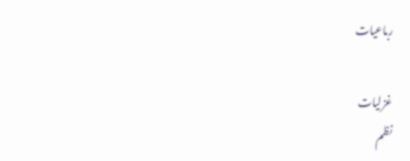رباعیات

غزلیات
نظم